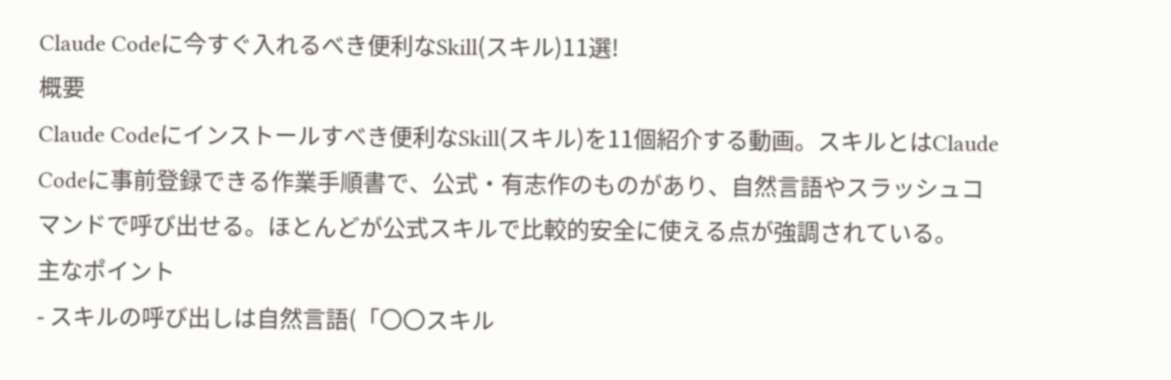Claude Codeに今すぐ入れるべき便利なSkill(スキル)11選!
概要
Claude Codeにインストールすべき便利なSkill(スキル)を11個紹介する動画。スキルとはClaude Codeに事前登録できる作業手順書で、公式・有志作のものがあり、自然言語やスラッシュコマンドで呼び出せる。ほとんどが公式スキルで比較的安全に使える点が強調されている。
主なポイント
- スキルの呼び出しは自然言語(「〇〇スキル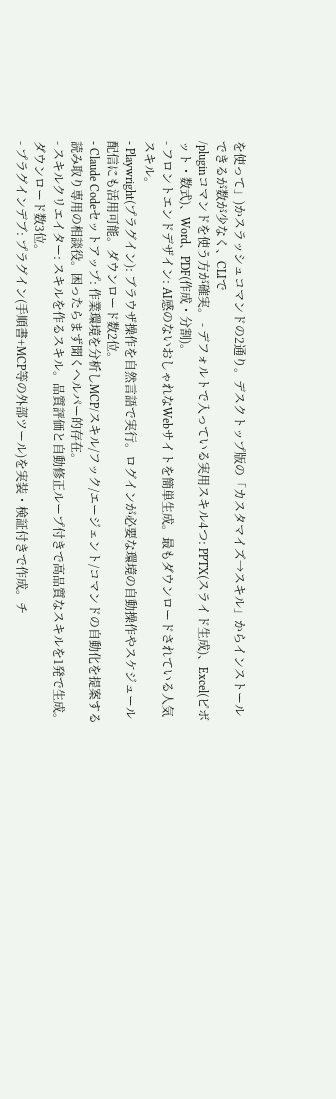を使って」)かスラッシュコマンドの2通り。デスクトップ版の「カスタマイズ→スキル」からインストールできるが数が少なく、CLIで
/pluginコマンドを使う方が確実。 - デフォルトで入っている実用スキル4つ: PPTX(スライド生成)、Excel(ピボット・数式)、Word、PDF(作成・分割)。
- フロントエンドデザイン: AI感のないおしゃれなWebサイトを簡単生成。最もダウンロードされている人気スキル。
- Playwright(プラグイン): ブラウザ操作を自然言語で実行。ログインが必要な環境の自動操作やスケジュール配信にも活用可能。ダウンロード数2位。
- Claude Codeセットアップ: 作業環境を分析しMCP/スキル/フック/エージェント/コマンドの自動化を提案する読み取り専用の相談役。困ったらまず聞くヘルパー的存在。
- スキルクリエイター: スキルを作るスキル。品質評価と自動修正ループ付きで高品質なスキルを1発で生成。ダウンロード数3位。
- プラグインデブ: プラグイン(手順書+MCP等の外部ツール)を実装・検証付きで作成。チ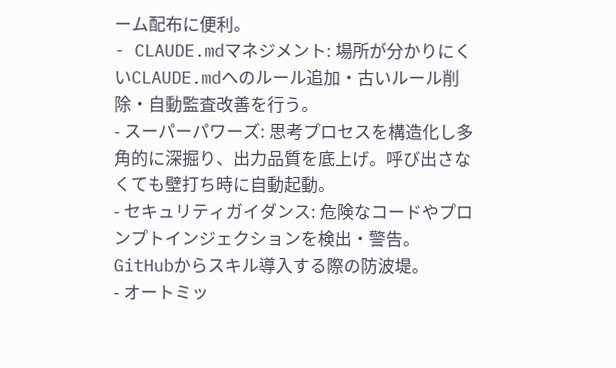ーム配布に便利。
- CLAUDE.mdマネジメント: 場所が分かりにくいCLAUDE.mdへのルール追加・古いルール削除・自動監査改善を行う。
- スーパーパワーズ: 思考プロセスを構造化し多角的に深掘り、出力品質を底上げ。呼び出さなくても壁打ち時に自動起動。
- セキュリティガイダンス: 危険なコードやプロンプトインジェクションを検出・警告。GitHubからスキル導入する際の防波堤。
- オートミッ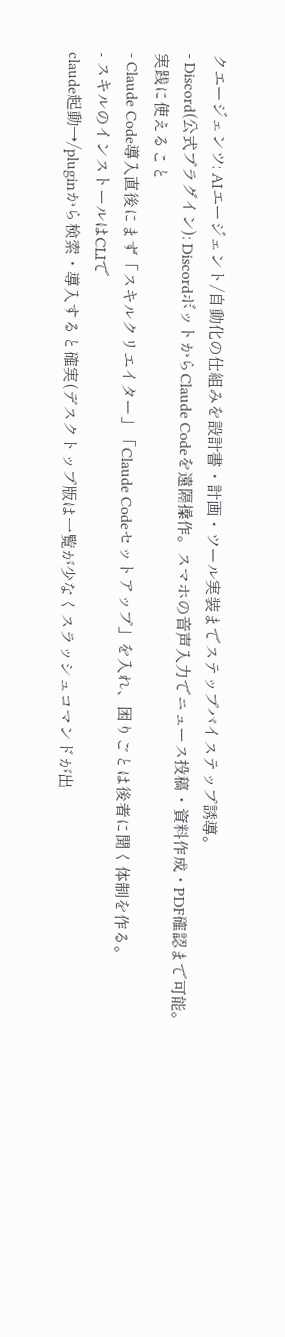クエージェンツ: AIエージェント/自動化の仕組みを設計書・計画・ツール実装までステップバイステップ誘導。
- Discord(公式プラグイン): DiscordボットからClaude Codeを遠隔操作。スマホの音声入力でニュース投稿・資料作成・PDF確認まで可能。
実践に使えること
- Claude Code導入直後にまず「スキルクリエイター」「Claude Codeセットアップ」を入れ、困りごとは後者に聞く体制を作る。
- スキルのインストールはCLIで
claude起動→/pluginから検索・導入すると確実(デスクトップ版は一覧が少なくスラッシュコマンドが出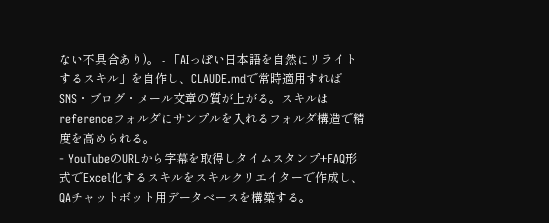ない不具合あり)。 - 「AIっぽい日本語を自然にリライトするスキル」を自作し、CLAUDE.mdで常時適用すればSNS・ブログ・メール文章の質が上がる。スキルはreferenceフォルダにサンプルを入れるフォルダ構造で精度を高められる。
- YouTubeのURLから字幕を取得しタイムスタンプ+FAQ形式でExcel化するスキルをスキルクリエイターで作成し、QAチャットボット用データベースを構築する。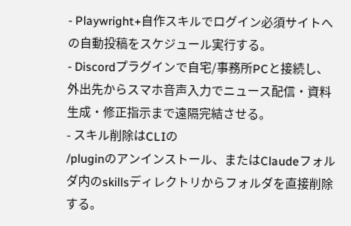- Playwright+自作スキルでログイン必須サイトへの自動投稿をスケジュール実行する。
- Discordプラグインで自宅/事務所PCと接続し、外出先からスマホ音声入力でニュース配信・資料生成・修正指示まで遠隔完結させる。
- スキル削除はCLIの
/pluginのアンインストール、またはClaudeフォルダ内のskillsディレクトリからフォルダを直接削除する。